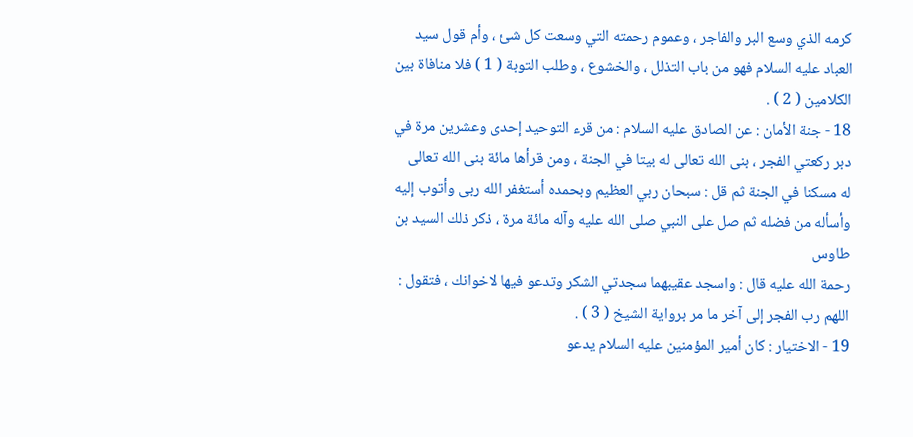كرمه الذي وسع البر والفاجر ، وعموم رحمته التي وسعت كل شئ ، وأم قول سيد
العباد عليه السلام فهو من باب التذلل ، والخشوع ، وطلب التوبة ( 1 ) فلا منافاة بين
الكلامين ( 2 ) .
18 - جنة الأمان : عن الصادق عليه السلام : من قرء التوحيد إحدى وعشرين مرة في
دبر ركعتي الفجر ، بنى الله تعالى له بيتا في الجنة ، ومن قرأها مائة بنى الله تعالى
له مسكنا في الجنة ثم قل : سبحان ربي العظيم وبحمده أستغفر الله ربى وأتوب إليه
وأسأله من فضله ثم صل على النبي صلى الله عليه وآله مائة مرة ، ذكر ذلك السيد بن طاوس
رحمة الله عليه قال : واسجد عقيبهما سجدتي الشكر وتدعو فيها لاخوانك ، فتقول :
اللهم رب الفجر إلى آخر ما مر برواية الشيخ ( 3 ) .
19 - الاختيار : كان أمير المؤمنين عليه السلام يدعو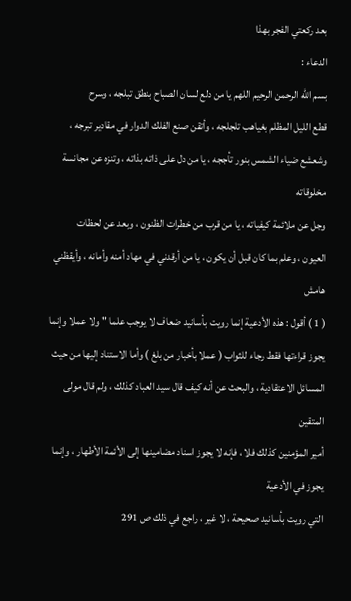بعد ركعتي الفجر بهذا
الدعاء :
بسم الله الرحمن الرحيم اللهم يا من دلع لسان الصباح بنطق تبلجه ، وسرح
قطع الليل المظلم بغياهب تلجلجه ، وأتقن صنع الفلك الدوار في مقادير تبرجه ،
وشعشع ضياء الشمس بنور تأججه ، يا من دل على ذاته بذاته ، وتنزه عن مجانسة مخلوقاته
وجل عن ملائمة كيفياته ، يا من قرب من خطرات الظنون ، وبعد عن لحظات
العيون ، وعلم بما كان قبل أن يكون ، يا من أرقدني في مهاد أمنه وأمانه ، وأيقظني
هامش
( 1 ) أقول : هذه الأدعية إنما رويت بأسانيد ضعاف لا يوجب علما " ولا عملا وإنما
يجوز قراءتها فقط رجاء للثواب ( عملا بأخبار من بلغ ) وأما الاستناد إليها من حيث
المسائل الاعتقادية ، والبحث عن أنه كيف قال سيد العباد كذلك ، ولم قال مولى المتقين
أمير المؤمنين كذلك فلا ، فإنه لا يجوز اسناد مضامينها إلى الأئمة الأطهار ، وإنما يجوز في الأدعية
التي رويت بأسانيد صحيحة ، لا غير ، راجع في ذلك ص 291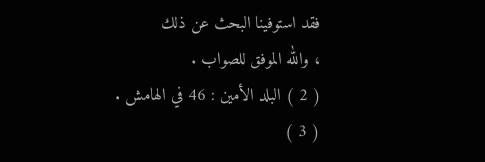فقد استوفينا البحث عن ذلك
، والله الموفق للصواب .
( 2 ) البلد الأمين : 46 في الهامش .
( 3 )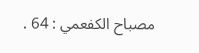مصباح الكفعمي : 64 .